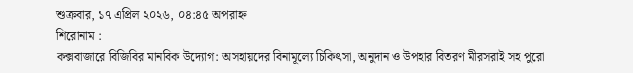শুক্রবার, ১৭ এপ্রিল ২০২৬, ০৪:৪৫ অপরাহ্ন
শিরোনাম :
কক্সবাজারে বিজিবির মানবিক উদ্যোগ: অসহায়দের বিনামূল্যে চিকিৎসা, অনুদান ও উপহার বিতরণ মীরসরাই সহ পুরো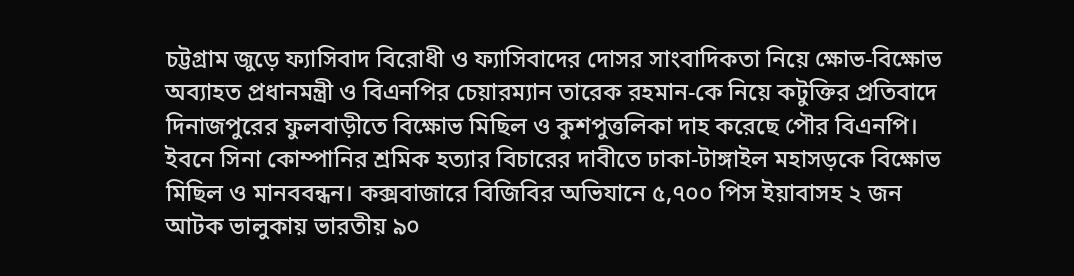চট্টগ্রাম জুড়ে ফ্যাসিবাদ বিরোধী ও ফ্যাসিবাদের দোসর সাংবাদিকতা নিয়ে ক্ষোভ-বিক্ষোভ অব্যাহত প্রধানমন্ত্রী ও বিএনপির চেয়ারম্যান তারেক রহমান-কে নিয়ে কটুক্তির প্রতিবাদে দিনাজপুরের ফুলবাড়ীতে বিক্ষোভ মিছিল ও কুশপুত্তলিকা দাহ করেছে পৌর বিএনপি। ইবনে সিনা কোম্পানির শ্রমিক হত্যার বিচারের দাবীতে ঢাকা-টাঙ্গাইল মহাসড়কে বিক্ষোভ মিছিল ও মানববন্ধন। কক্সবাজারে বিজিবির অভিযানে ৫,৭০০ পিস ইয়াবাসহ ২ জন আটক ভালুকায় ভারতীয় ৯০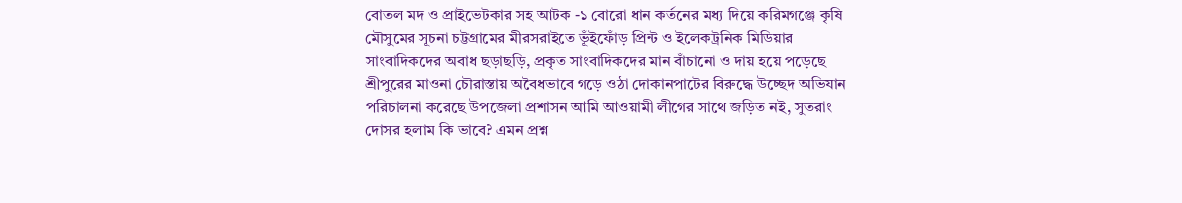বোতল মদ ও প্রাইভেটকার সহ আটক -১ বোরো ধান কর্তনের মধ্য দিয়ে করিমগঞ্জে কৃষি মৌসুমের সূচনা চট্টগ্রামের মীরসরাইতে ভূঁইফোঁড় প্রিন্ট ও ইলেকট্রনিক মিডিয়ার সাংবাদিকদের অবাধ ছড়াছড়ি, প্রকৃত সাংবাদিকদের মান বাঁচানো ও দায় হয়ে পড়েছে শ্রীপুরের মাওনা চৌরাস্তায় অবৈধভাবে গড়ে ওঠা দোকানপাটের বিরুদ্ধে উচ্ছেদ অভিযান পরিচালনা করেছে উপজেলা প্রশাসন আমি আওয়ামী লীগের সাথে জড়িত নই, সুতরাং দোসর হলাম কি ভাবে? এমন প্রশ্ন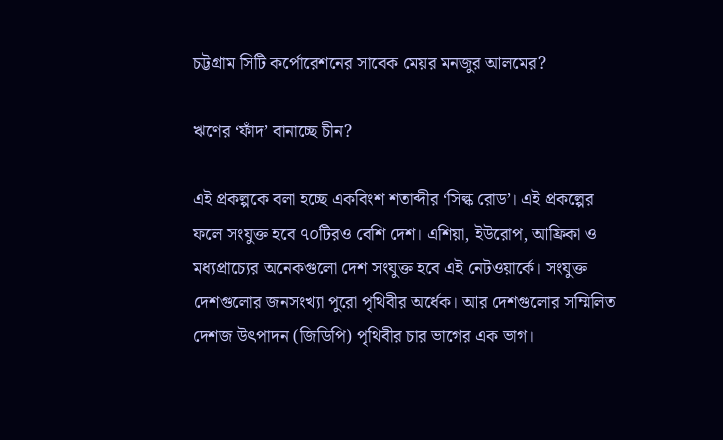চট্টগ্রাম সিটি কর্পোরেশনের সাবেক মেয়র মনজুর আলমের?

ঋণের ‘ফাঁদ’ বানাচ্ছে চীন?

এই প্রকল্পকে বলা হচ্ছে একবিংশ শতাব্দীর ‘সিল্ক রোড’। এই প্রকল্পের ফলে সংযুক্ত হবে ৭০টিরও বেশি দেশ। এশিয়া, ইউরোপ, আফ্রিকা ও মধ্যপ্রাচ্যের অনেকগুলো দেশ সংযুক্ত হবে এই নেটওয়ার্কে। সংযুক্ত দেশগুলোর জনসংখ্যা পুরো পৃথিবীর অর্ধেক। আর দেশগুলোর সম্মিলিত দেশজ উৎপাদন (জিডিপি) পৃথিবীর চার ভাগের এক ভাগ।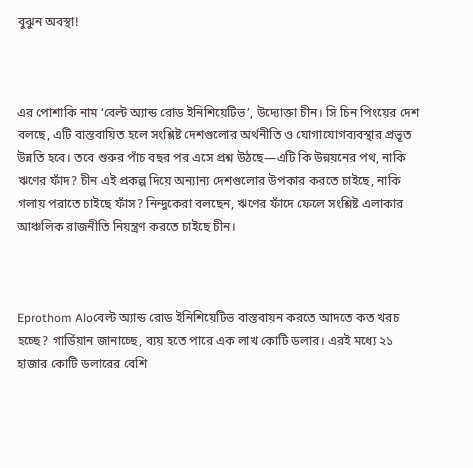বুঝুন অবস্থা!



এর পোশাকি নাম ‘বেল্ট অ্যান্ড রোড ইনিশিয়েটিভ’, উদ্যোক্তা চীন। সি চিন পিংয়ের দেশ বলছে, এটি বাস্তবায়িত হলে সংশ্লিষ্ট দেশগুলোর অর্থনীতি ও যোগাযোগব্যবস্থার প্রভূত উন্নতি হবে। তবে শুরুর পাঁচ বছর পর এসে প্রশ্ন উঠছে—এটি কি উন্নয়নের পথ, নাকি ঋণের ফাঁদ? চীন এই প্রকল্প দিয়ে অন্যান্য দেশগুলোর উপকার করতে চাইছে, নাকি গলায় পরাতে চাইছে ফাঁস? নিন্দুকেরা বলছেন, ঋণের ফাঁদে ফেলে সংশ্লিষ্ট এলাকার আঞ্চলিক রাজনীতি নিয়ন্ত্রণ করতে চাইছে চীন।



Eprothom Aloবেল্ট অ্যান্ড রোড ইনিশিয়েটিভ বাস্তবায়ন করতে আদতে কত খরচ হচ্ছে? গার্ডিয়ান জানাচ্ছে, ব্যয় হতে পারে এক লাখ কোটি ডলার। এরই মধ্যে ২১ হাজার কোটি ডলারের বেশি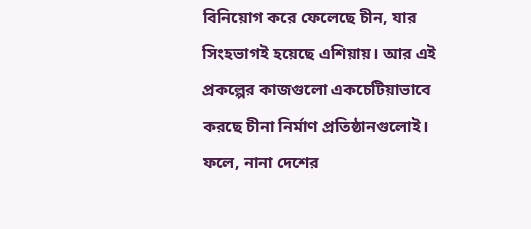বিনিয়োগ করে ফেলেছে চীন, যার সিংহভাগই হয়েছে এশিয়ায়। আর এই প্রকল্পের কাজগুলো একচেটিয়াভাবে করছে চীনা নির্মাণ প্রতিষ্ঠানগুলোই। ফলে, নানা দেশের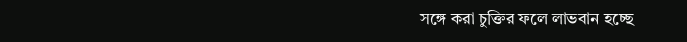সঙ্গে করা চুক্তির ফলে লাভবান হচ্ছে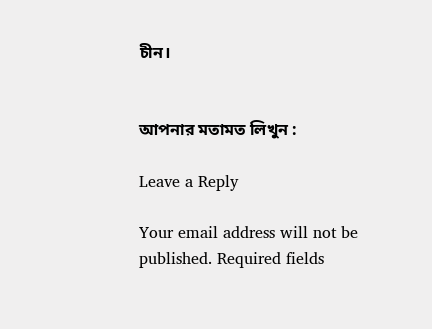চীন।


আপনার মতামত লিখুন :

Leave a Reply

Your email address will not be published. Required fields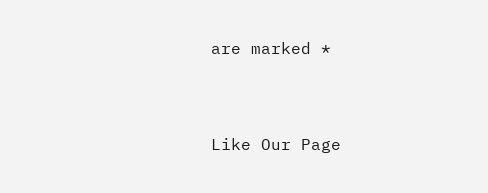are marked *


Like Our Page